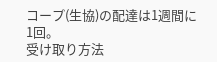コープ(生協)の配達は1週間に1回。
受け取り方法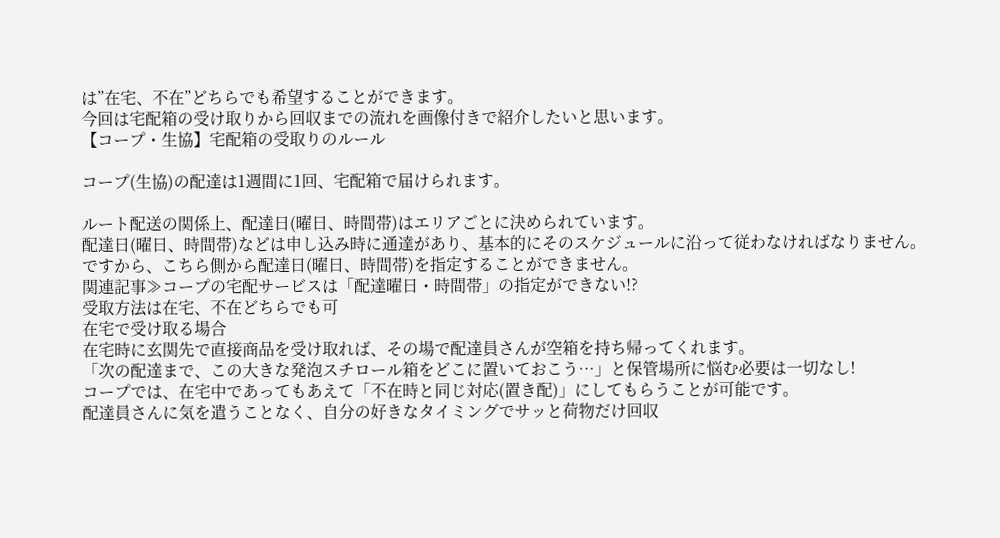は”在宅、不在”どちらでも希望することができます。
今回は宅配箱の受け取りから回収までの流れを画像付きで紹介したいと思います。
【コープ・生協】宅配箱の受取りのルール

コープ(生協)の配達は1週間に1回、宅配箱で届けられます。

ルート配送の関係上、配達日(曜日、時間帯)はエリアごとに決められています。
配達日(曜日、時間帯)などは申し込み時に通達があり、基本的にそのスケジュールに沿って従わなければなりません。
ですから、こちら側から配達日(曜日、時間帯)を指定することができません。
関連記事≫コープの宅配サービスは「配達曜日・時間帯」の指定ができない!?
受取方法は在宅、不在どちらでも可
在宅で受け取る場合
在宅時に玄関先で直接商品を受け取れば、その場で配達員さんが空箱を持ち帰ってくれます。
「次の配達まで、この大きな発泡スチロール箱をどこに置いておこう…」と保管場所に悩む必要は一切なし!
コープでは、在宅中であってもあえて「不在時と同じ対応(置き配)」にしてもらうことが可能です。
配達員さんに気を遣うことなく、自分の好きなタイミングでサッと荷物だけ回収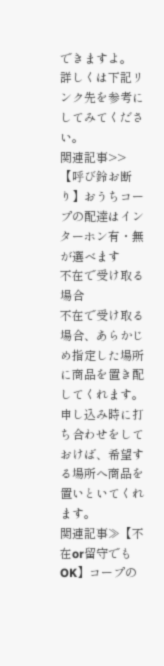できますよ。
詳しくは下記リンク先を参考にしてみてください。
関連記事>>【呼び鈴お断り】おうちコープの配達はインターホン有・無が選べます
不在で受け取る場合
不在で受け取る場合、あらかじめ指定した場所に商品を置き配してくれます。
申し込み時に打ち合わせをしておけば、希望する場所へ商品を置いといてくれます。
関連記事≫【不在or留守でもOK】コープの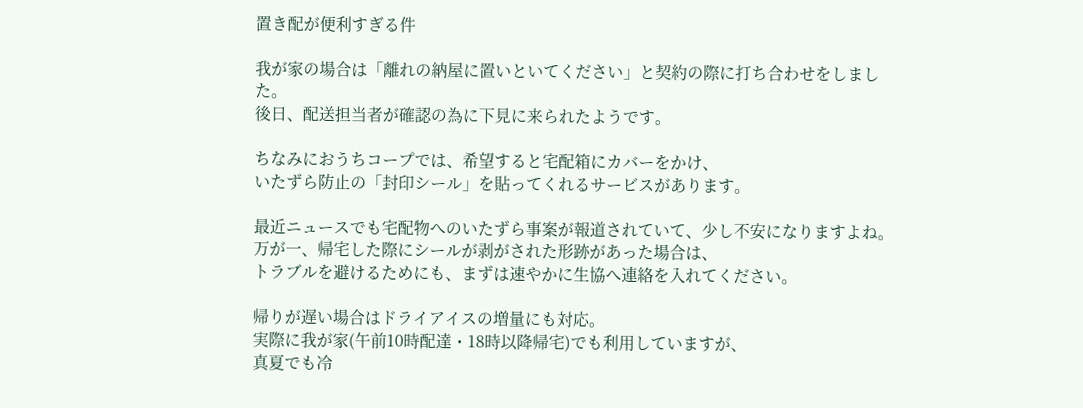置き配が便利すぎる件

我が家の場合は「離れの納屋に置いといてください」と契約の際に打ち合わせをしました。
後日、配送担当者が確認の為に下見に来られたようです。

ちなみにおうちコープでは、希望すると宅配箱にカバーをかけ、
いたずら防止の「封印シール」を貼ってくれるサービスがあります。

最近ニュースでも宅配物へのいたずら事案が報道されていて、少し不安になりますよね。
万が一、帰宅した際にシールが剥がされた形跡があった場合は、
トラブルを避けるためにも、まずは速やかに生協へ連絡を入れてください。

帰りが遅い場合はドライアイスの増量にも対応。
実際に我が家(午前10時配達・18時以降帰宅)でも利用していますが、
真夏でも冷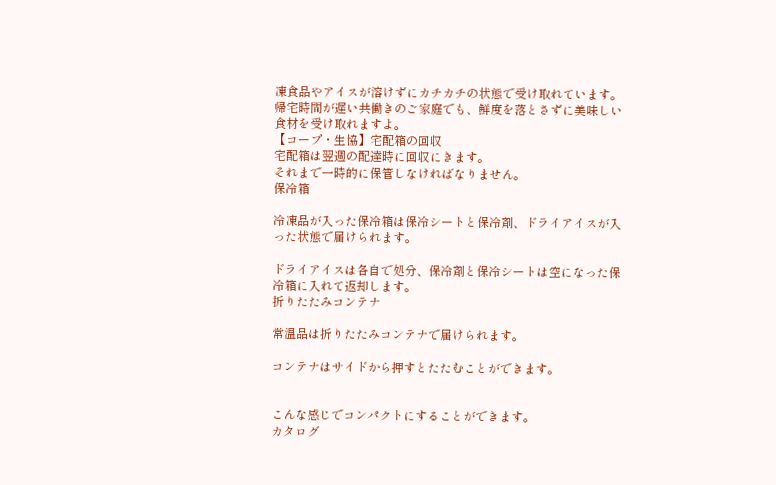凍食品やアイスが溶けずにカチカチの状態で受け取れています。
帰宅時間が遅い共働きのご家庭でも、鮮度を落とさずに美味しい食材を受け取れますよ。
【コープ・生協】宅配箱の回収
宅配箱は翌週の配達時に回収にきます。
それまで一時的に保管しなければなりません。
保冷箱

冷凍品が入った保冷箱は保冷シートと保冷剤、ドライアイスが入った状態で届けられます。

ドライアイスは各自で処分、保冷剤と保冷シートは空になった保冷箱に入れて返却します。
折りたたみコンテナ

常温品は折りたたみコンテナで届けられます。

コンテナはサイドから押すとたたむことができます。


こんな感じでコンパクトにすることができます。
カタログ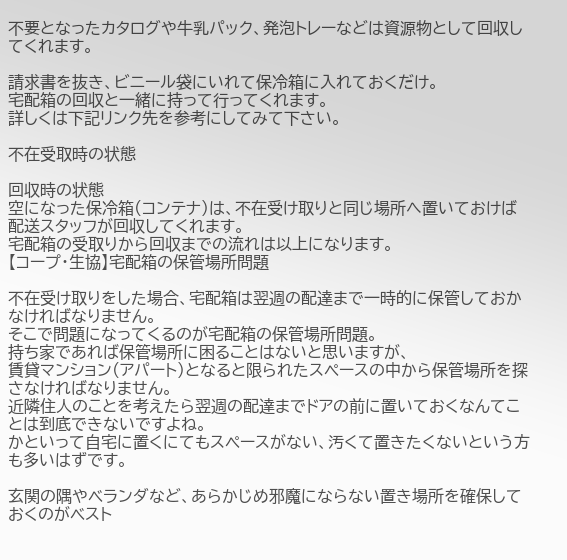不要となったカタログや牛乳パック、発泡トレーなどは資源物として回収してくれます。

請求書を抜き、ビニール袋にいれて保冷箱に入れておくだけ。
宅配箱の回収と一緒に持って行ってくれます。
詳しくは下記リンク先を参考にしてみて下さい。

不在受取時の状態

回収時の状態
空になった保冷箱(コンテナ)は、不在受け取りと同じ場所へ置いておけば配送スタッフが回収してくれます。
宅配箱の受取りから回収までの流れは以上になります。
【コープ・生協】宅配箱の保管場所問題

不在受け取りをした場合、宅配箱は翌週の配達まで一時的に保管しておかなければなりません。
そこで問題になってくるのが宅配箱の保管場所問題。
持ち家であれば保管場所に困ることはないと思いますが、
賃貸マンション(アパート)となると限られたスペースの中から保管場所を探さなければなりません。
近隣住人のことを考えたら翌週の配達までドアの前に置いておくなんてことは到底できないですよね。
かといって自宅に置くにてもスペースがない、汚くて置きたくないという方も多いはずです。

玄関の隅やベランダなど、あらかじめ邪魔にならない置き場所を確保しておくのがベスト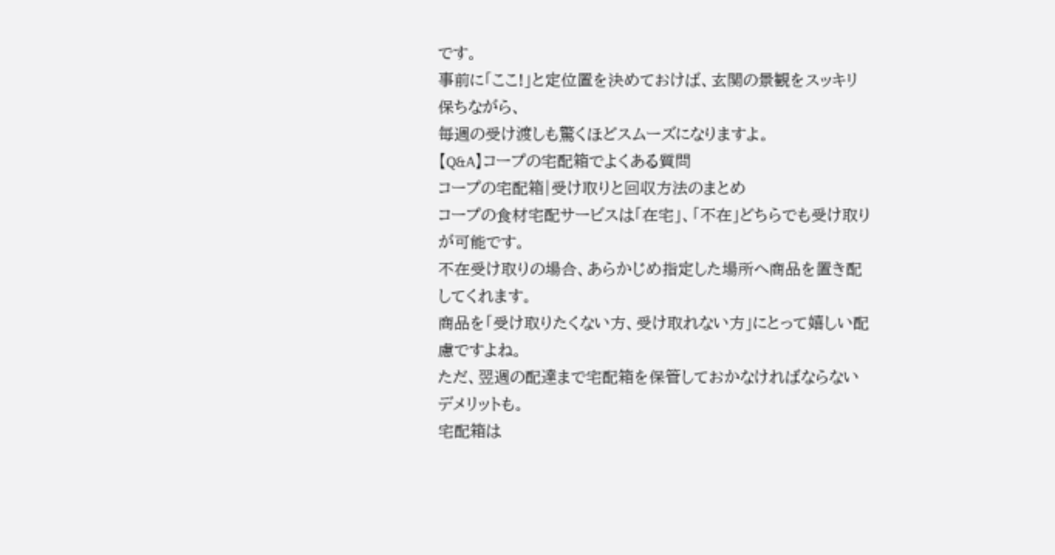です。
事前に「ここ!」と定位置を決めておけば、玄関の景観をスッキリ保ちながら、
毎週の受け渡しも驚くほどスムーズになりますよ。
【Q&A】コープの宅配箱でよくある質問
コープの宅配箱|受け取りと回収方法のまとめ
コープの食材宅配サービスは「在宅」、「不在」どちらでも受け取りが可能です。
不在受け取りの場合、あらかじめ指定した場所へ商品を置き配してくれます。
商品を「受け取りたくない方、受け取れない方」にとって嬉しい配慮ですよね。
ただ、翌週の配達まで宅配箱を保管しておかなければならないデメリットも。
宅配箱は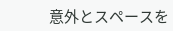意外とスペースを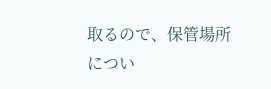取るので、保管場所につい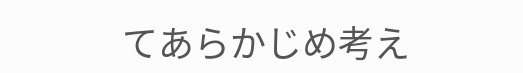てあらかじめ考え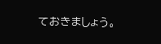ておきましょう。